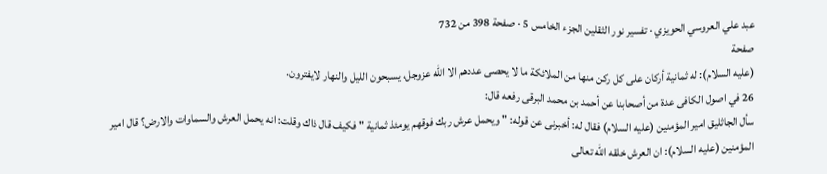عبد علي العروسي الحويزي · تفسير نور الثقلين الجزء الخامس 5 · صفحة 398 من 732
صفحة
(عليه السلام): له ثمانية أركان على كل ركن منها من الملائكة ما لا يحصى عددهم الا الله عزوجل، يسبحون الليل والنهار لايفترون.
26 في اصول الكافى عدة من أصحابنا عن أحمد بن محمد البرقى رفعه قال:
سأل الجاثليق امير المؤمنين (عليه السلام) فقال له: أخبرنى عن قوله: " ويحمل عرش ربك فوقهم يومئذ ثمانية " فكيف قال ذاك وقلت: انه يحمل العرش والسماوات والارض؟ قال امير المؤمنين (عليه السلام): ان العرش خلقه الله تعالى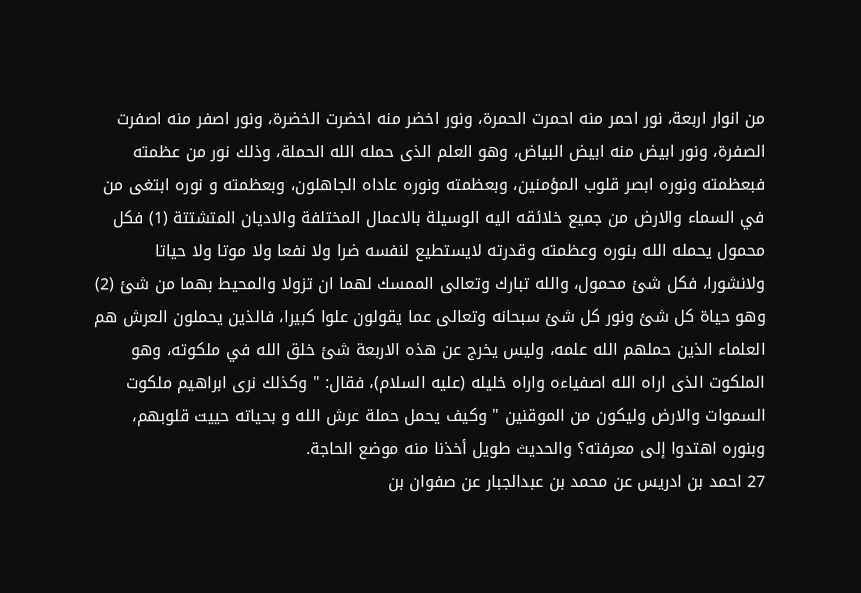من انوار اربعة، نور احمر منه احمرت الحمرة، ونور اخضر منه اخضرت الخضرة، ونور اصفر منه اصفرت الصفرة، ونور ابيض منه ابيض البياض، وهو العلم الذى حمله الله الحملة، وذلك نور من عظمته فبعظمته ونوره ابصر قلوب المؤمنين، وبعظمته ونوره عاداه الجاهلون، وبعظمته و نوره ابتغى من في السماء والارض من جميع خلائقه اليه الوسيلة بالاعمال المختلفة والاديان المتشتتة (1) فكل محمول يحمله الله بنوره وعظمته وقدرته لايستطيع لنفسه ضرا ولا نفعا ولا موتا ولا حياتا ولانشورا، فكل شئ محمول، والله تبارك وتعالى الممسك لهما ان تزولا والمحيط بهما من شئ (2) وهو حياة كل شئ ونور كل شئ سبحانه وتعالى عما يقولون علوا كبيرا، فالذين يحملون العرش هم العلماء الذين حملهم الله علمه، وليس يخرج عن هذه الاربعة شئ خلق الله في ملكوته، وهو الملكوت الذى اراه الله اصفياءه واراه خليله (عليه السلام)، فقال: " وكذلك نرى ابراهيم ملكوت السموات والارض وليكون من الموقنين " وكيف يحمل حملة عرش الله و بحياته حييت قلوبهم، وبنوره اهتدوا إلى معرفته؟ والحديث طويل أخذنا منه موضع الحاجة.
27 احمد بن ادريس عن محمد بن عبدالجبار عن صفوان بن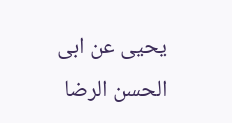يحيى عن ابى الحسن الرضا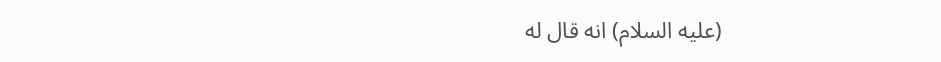(عليه السلام) انه قال له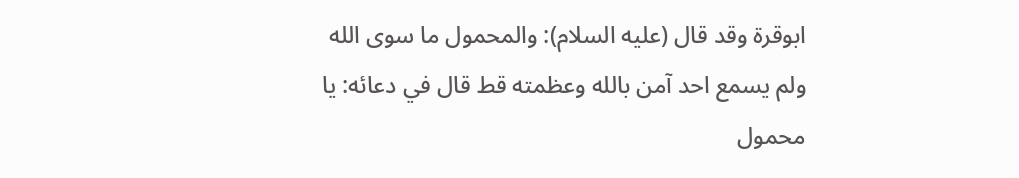ابوقرة وقد قال (عليه السلام): والمحمول ما سوى الله ولم يسمع احد آمن بالله وعظمته قط قال في دعائه: يا محمول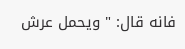فانه قال: " ويحمل عرش